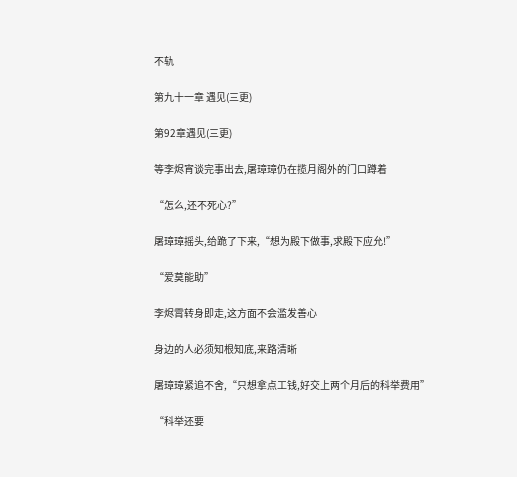不轨

第九十一章 遇见(三更)

第92章遇见(三更)

等李烬宵谈完事出去,屠璋璋仍在揽月阁外的门口蹲着

“怎么,还不死心?”

屠璋璋摇头,给跪了下来,“想为殿下做事,求殿下应允!”

“爱莫能助”

李烬霄转身即走,这方面不会滥发善心

身边的人必须知根知底,来路清晰

屠璋璋紧追不舍,“只想拿点工钱,好交上两个月后的科举费用”

“科举还要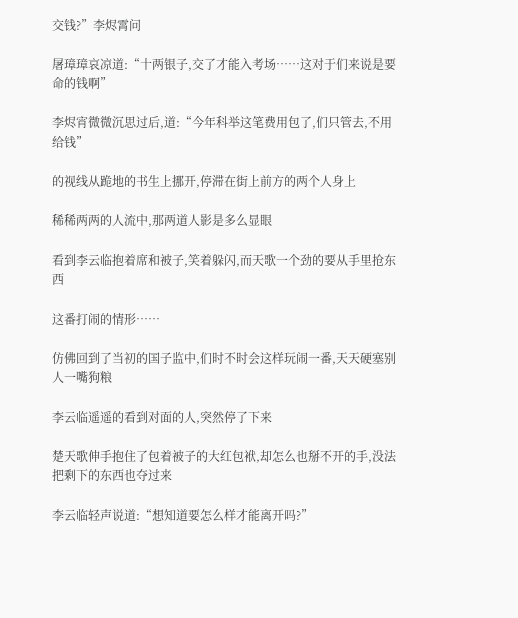交钱?”李烬霄问

屠璋璋哀凉道:“十两银子,交了才能入考场……这对于们来说是要命的钱啊”

李烬宵微微沉思过后,道:“今年科举这笔费用包了,们只管去,不用给钱”

的视线从跪地的书生上挪开,停滞在街上前方的两个人身上

稀稀两两的人流中,那两道人影是多么显眼

看到李云临抱着席和被子,笑着躲闪,而天歌一个劲的要从手里抢东西

这番打闹的情形……

仿佛回到了当初的国子监中,们时不时会这样玩闹一番,天天硬塞别人一嘴狗粮

李云临遥遥的看到对面的人,突然停了下来

楚天歌伸手抱住了包着被子的大红包袱,却怎么也掰不开的手,没法把剩下的东西也夺过来

李云临轻声说道:“想知道要怎么样才能离开吗?”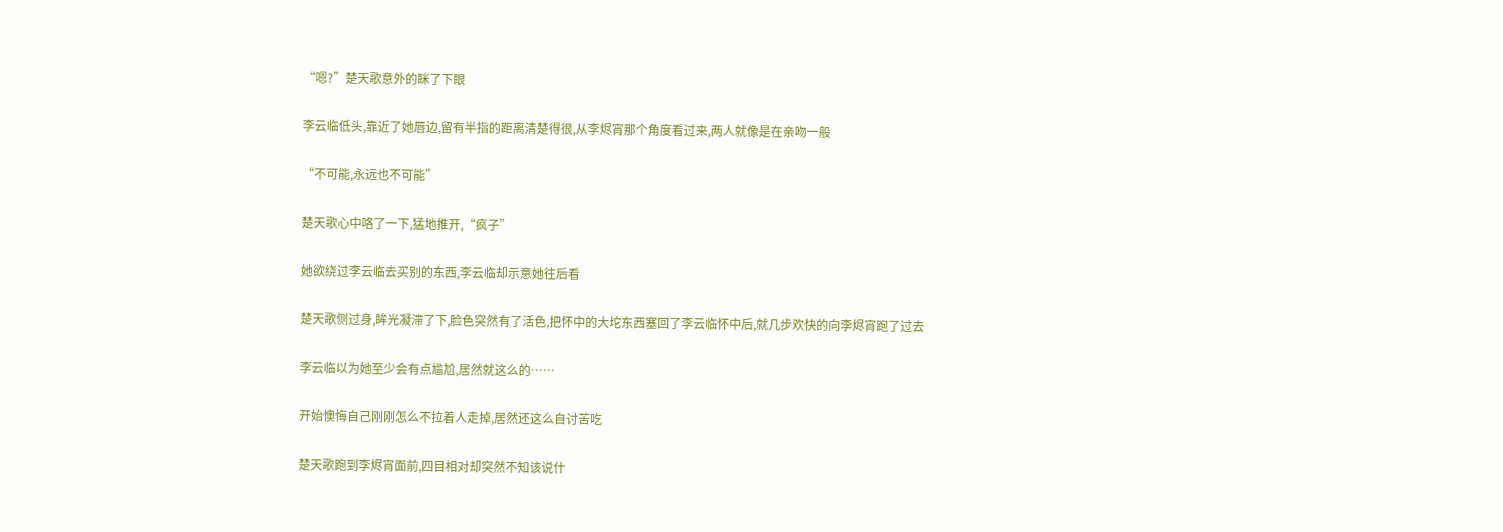“嗯?”楚天歌意外的眯了下眼

李云临低头,靠近了她唇边,留有半指的距离清楚得很,从李烬宵那个角度看过来,两人就像是在亲吻一般

“不可能,永远也不可能”

楚天歌心中咯了一下,猛地推开,“疯子”

她欲绕过李云临去买别的东西,李云临却示意她往后看

楚天歌侧过身,眸光凝滞了下,脸色突然有了活色,把怀中的大坨东西塞回了李云临怀中后,就几步欢快的向李烬宵跑了过去

李云临以为她至少会有点尴尬,居然就这么的……

开始懊悔自己刚刚怎么不拉着人走掉,居然还这么自讨苦吃

楚天歌跑到李烬宵面前,四目相对却突然不知该说什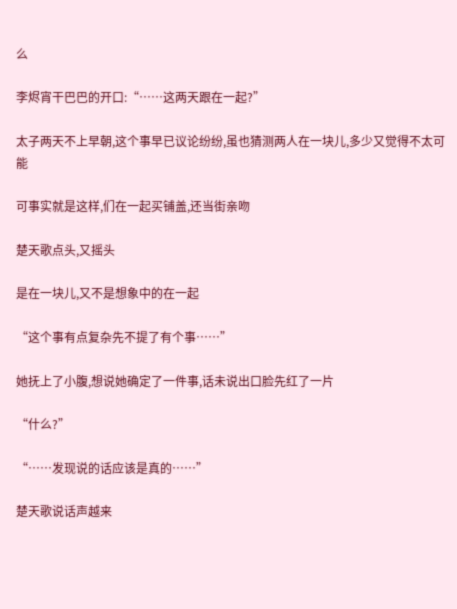么

李烬宵干巴巴的开口:“……这两天跟在一起?”

太子两天不上早朝,这个事早已议论纷纷,虽也猜测两人在一块儿,多少又觉得不太可能

可事实就是这样,们在一起买铺盖,还当街亲吻

楚天歌点头,又摇头

是在一块儿,又不是想象中的在一起

“这个事有点复杂先不提了有个事……”

她抚上了小腹,想说她确定了一件事,话未说出口脸先红了一片

“什么?”

“……发现说的话应该是真的……”

楚天歌说话声越来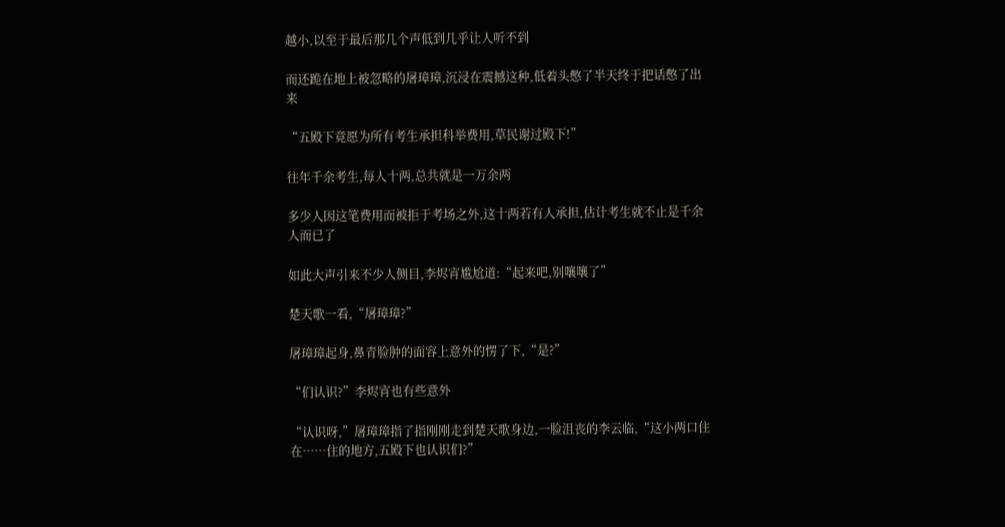越小,以至于最后那几个声低到几乎让人听不到

而还跪在地上被忽略的屠璋璋,沉浸在震撼这种,低着头憋了半天终于把话憋了出来

“五殿下竟愿为所有考生承担科举费用,草民谢过殿下!”

往年千余考生,每人十两,总共就是一万余两

多少人因这笔费用而被拒于考场之外,这十两若有人承担,估计考生就不止是千余人而已了

如此大声引来不少人侧目,李烬宵尴尬道:“起来吧,别嚷嚷了”

楚天歌一看,“屠璋璋?”

屠璋璋起身,鼻青脸肿的面容上意外的愣了下,“是?”

“们认识?”李烬宵也有些意外

“认识呀,”屠璋璋指了指刚刚走到楚天歌身边,一脸沮丧的李云临,“这小两口住在……住的地方,五殿下也认识们?”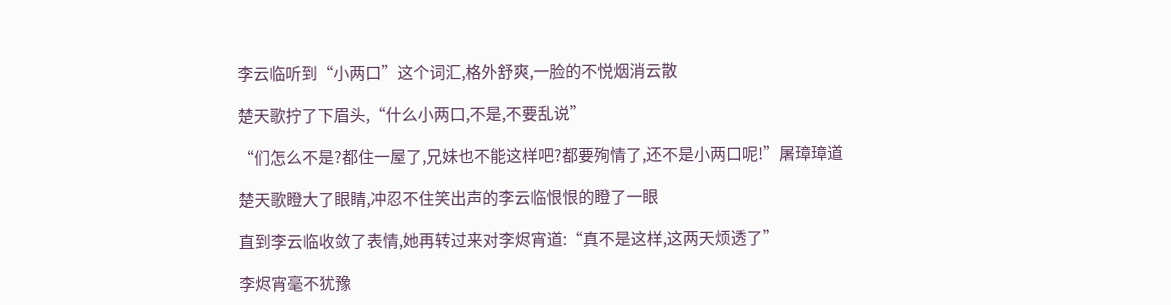李云临听到“小两口”这个词汇,格外舒爽,一脸的不悦烟消云散

楚天歌拧了下眉头,“什么小两口,不是,不要乱说”

“们怎么不是?都住一屋了,兄妹也不能这样吧?都要殉情了,还不是小两口呢!”屠璋璋道

楚天歌瞪大了眼睛,冲忍不住笑出声的李云临恨恨的瞪了一眼

直到李云临收敛了表情,她再转过来对李烬宵道:“真不是这样,这两天烦透了”

李烬宵毫不犹豫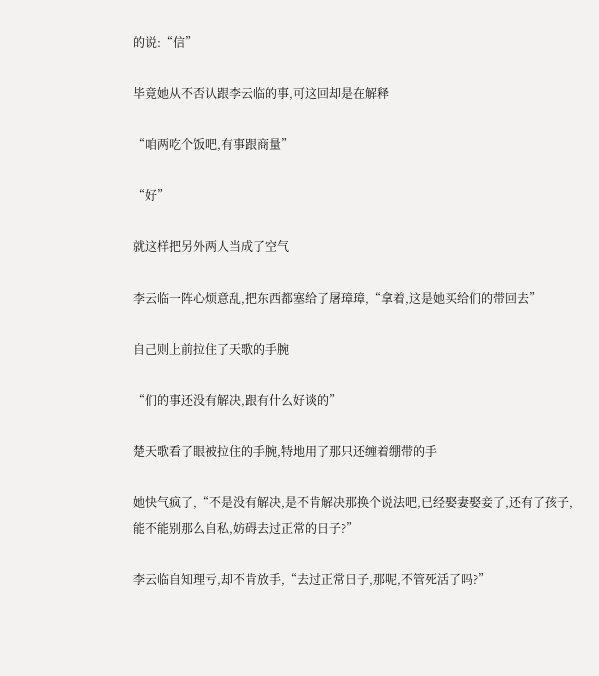的说:“信”

毕竟她从不否认跟李云临的事,可这回却是在解释

“咱两吃个饭吧,有事跟商量”

“好”

就这样把另外两人当成了空气

李云临一阵心烦意乱,把东西都塞给了屠璋璋,“拿着,这是她买给们的带回去”

自己则上前拉住了天歌的手腕

“们的事还没有解决,跟有什么好谈的”

楚天歌看了眼被拉住的手腕,特地用了那只还缠着绷带的手

她快气疯了,“不是没有解决,是不肯解决那换个说法吧,已经娶妻娶妾了,还有了孩子,能不能别那么自私,妨碍去过正常的日子?”

李云临自知理亏,却不肯放手,“去过正常日子,那呢,不管死活了吗?”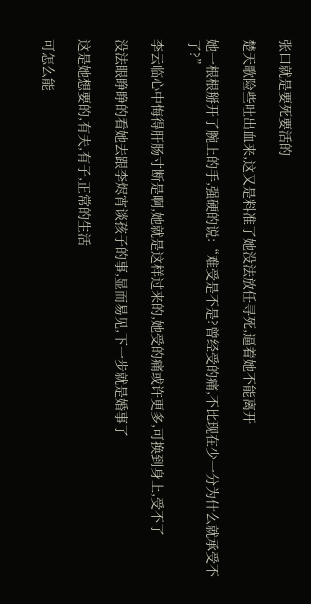张口就是要死要活的

楚天歌险些吐出血来,这又是料准了她没法放任寻死,逼着她不能离开

她一根根掰开了腕上的手,强硬的说:“难受是不是?曾经受的痛,不比现在少一分为什么就承受不了?”

李云临心中悔得肝肠寸断是啊,她就是这样过来的,她受的痛或许更多,可换到身上,受不了

没法眼睁睁的看她去跟李烬宵谈孩子的事,显而易见,下一步就是婚事了

这是她想要的,有夫,有子,正常的生活

可怎么能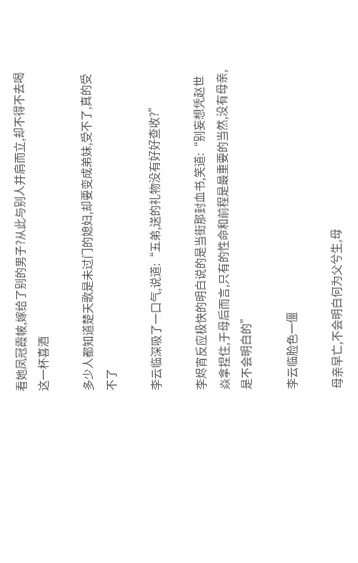看她凤冠霞帔,嫁给了别的男子?从此与别人并肩而立,却不得不去喝这一杯喜酒

多少人都知道楚天歌是未过门的媳妇,却要变成弟妹,受不了,真的受不了

李云临深吸了一口气,说道:“五弟,送的礼物没有好好查收?”

李烬宵反应极快的明白说的是当街那封血书,笑道:“别妄想凭赵世焱拿捏住,于母后而言,只有的性命和前程是最重要的当然,没有母亲,是不会明白的”

李云临脸色一僵

母亲早亡,不会明白何为父兮生,母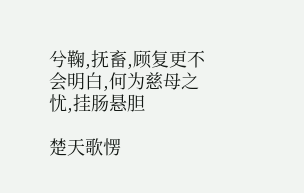兮鞠,抚畜,顾复更不会明白,何为慈母之忧,挂肠悬胆

楚天歌愣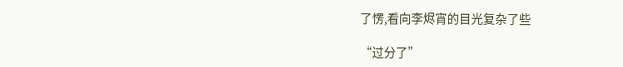了愣,看向李烬宵的目光复杂了些

“过分了”